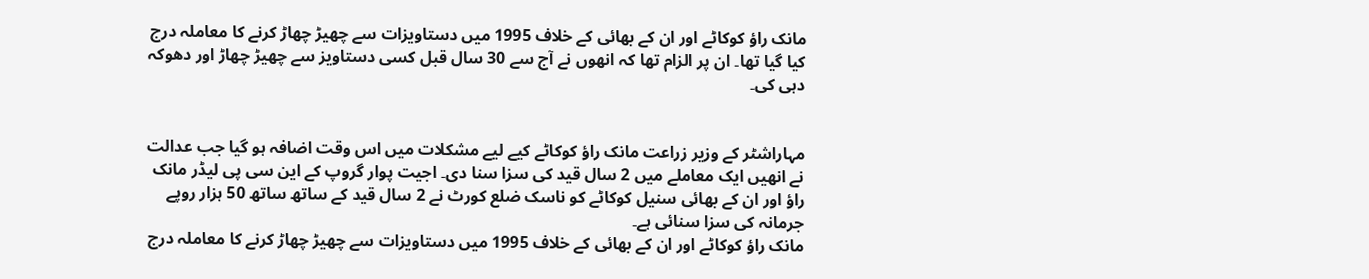مانک راؤ کوکاٹے اور ان کے بھائی کے خلاف 1995 میں دستاویزات سے چھیڑ چھاڑ کرنے کا معاملہ درج کیا گیا تھا۔ ان پر الزام تھا کہ انھوں نے آج سے 30 سال قبل کسی دستاویز سے چھیڑ چھاڑ اور دھوکہ دہی کی۔


مہاراشٹر کے وزیر زراعت مانک راؤ کوکاٹے کیے لیے مشکلات میں اس وقت اضافہ ہو گیا جب عدالت نے انھیں ایک معاملے میں 2 سال قید کی سزا سنا دی۔ اجیت پوار گروپ کے این سی پی لیڈر مانک راؤ اور ان کے بھائی سنیل کوکاٹے کو ناسک ضلع کورٹ نے 2 سال قید کے ساتھ ساتھ 50 ہزار روپے جرمانہ کی سزا سنائی ہے۔
مانک راؤ کوکاٹے اور ان کے بھائی کے خلاف 1995 میں دستاویزات سے چھیڑ چھاڑ کرنے کا معاملہ درج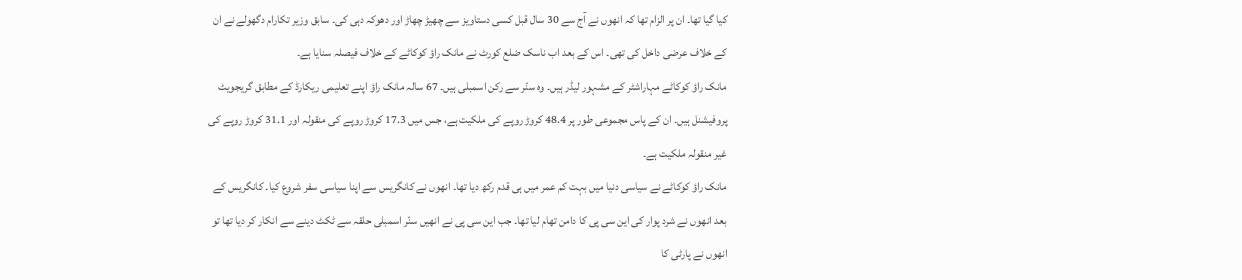کیا گیا تھا۔ ان پر الزام تھا کہ انھوں نے آج سے 30 سال قبل کسی دستاویز سے چھیڑ چھاڑ اور دھوکہ دہی کی۔ سابق وزیر تکارام دگھولے نے ان کے خلاف عرضی داخل کی تھی۔ اس کے بعد اب ناسک ضلع کورٹ نے مانک راؤ کوکاٹے کے خلاف فیصلہ سنایا ہے۔
مانک راؤ کوکاٹے مہاراشٹر کے مشہور لیڈر ہیں۔ وہ سنّر سے رکن اسمبلی ہیں۔ 67 سالہ مانک راؤ اپنے تعلیمی ریکارڈ کے مطابق گریجویٹ پروفیشنل ہیں۔ ان کے پاس مجموعی طور پر 48.4 کروڑ روپے کی ملکیت ہے، جس میں 17.3 کروڑ روپے کی منقولہ اور 31.1 کروڑ روپے کی غیر منقولہ ملکیت ہے۔
مانک راؤ کوکاٹے نے سیاسی دنیا میں بہت کم عمر میں ہی قدم رکھ دیا تھا۔ انھوں نے کانگریس سے اپنا سیاسی سفر شروع کیا۔ کانگریس کے بعد انھوں نے شرد پوار کی این سی پی کا دامن تھام لیا تھا۔ جب این سی پی نے انھیں سنّر اسمبلی حلقہ سے ٹکٹ دینے سے انکار کر دیا تھا تو انھوں نے پارٹی کا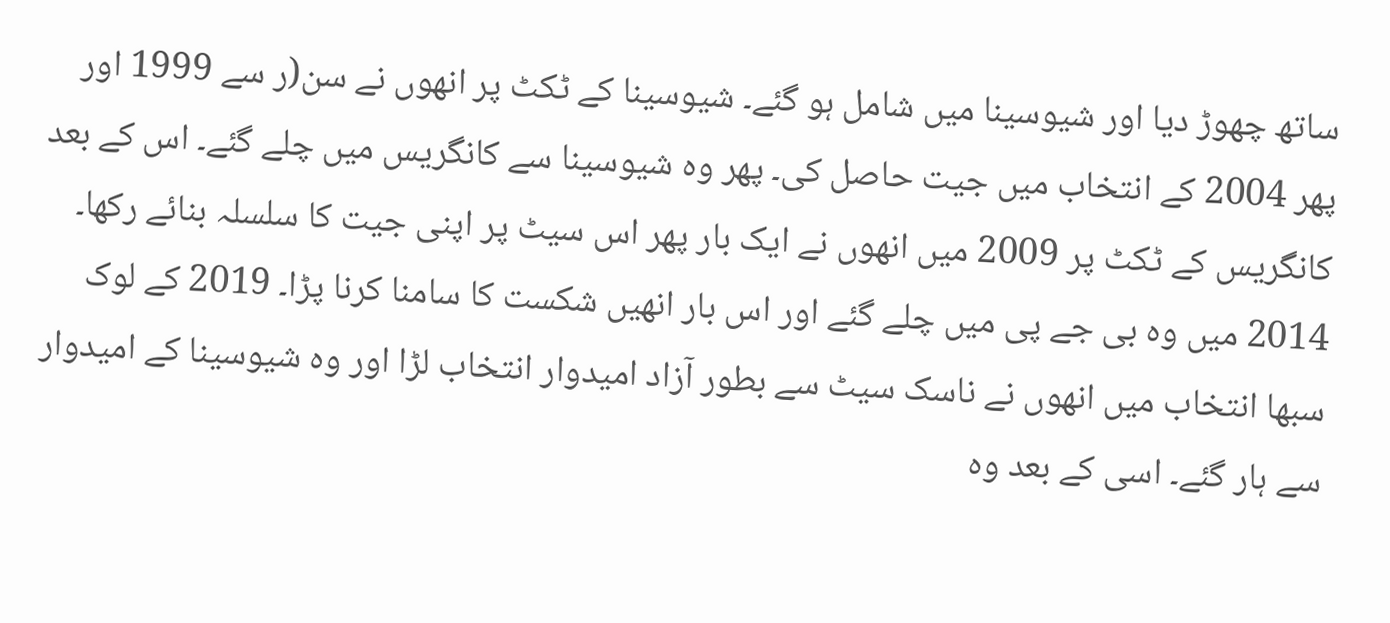ساتھ چھوڑ دیا اور شیوسینا میں شامل ہو گئے۔ شیوسینا کے ٹکٹ پر انھوں نے سن(ر سے 1999 اور پھر 2004 کے انتخاب میں جیت حاصل کی۔ پھر وہ شیوسینا سے کانگریس میں چلے گئے۔ اس کے بعد کانگریس کے ٹکٹ پر 2009 میں انھوں نے ایک بار پھر اس سیٹ پر اپنی جیت کا سلسلہ بنائے رکھا۔ 2014 میں وہ بی جے پی میں چلے گئے اور اس بار انھیں شکست کا سامنا کرنا پڑا۔ 2019 کے لوک سبھا انتخاب میں انھوں نے ناسک سیٹ سے بطور آزاد امیدوار انتخاب لڑا اور وہ شیوسینا کے امیدوار سے ہار گئے۔ اسی کے بعد وہ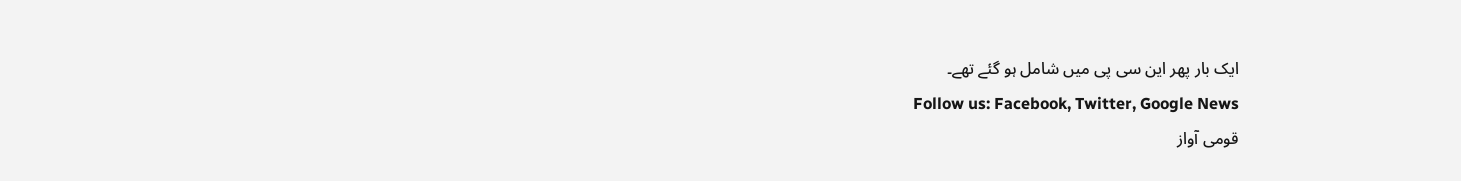ایک بار پھر این سی پی میں شامل ہو گئے تھے۔
Follow us: Facebook, Twitter, Google News
قومی آواز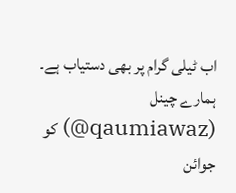اب ٹیلی گرام پر بھی دستیاب ہے۔ ہمارے چینل (qaumiawaz@) کو جوائن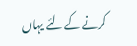کرنے کے لئے یہاں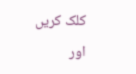کلک کریں اور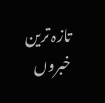تازہ ترین خبروں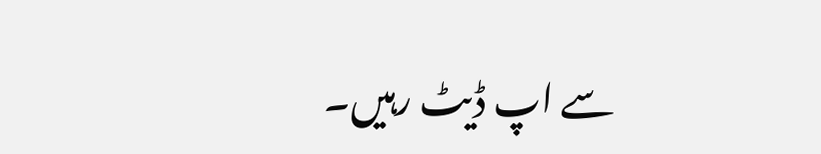سے اپ ڈیٹ رہیں۔